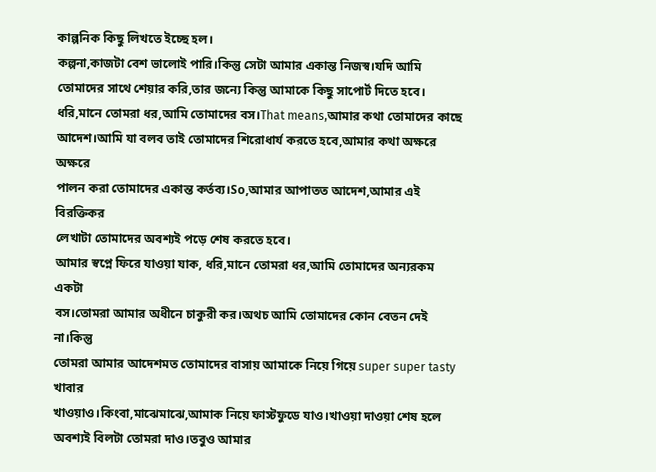কাল্পনিক কিছু লিখতে ইচ্ছে হল।
কল্পনা,কাজটা বেশ ভালোই পারি।কিন্তু সেটা আমার একান্ত নিজস্ব।যদি আমি
তোমাদের সাথে শেয়ার করি,তার জন্যে কিন্তু আমাকে কিছু সাপোর্ট দিতে হবে।
ধরি,মানে তোমরা ধর,আমি তোমাদের বস।That means,আমার কথা তোমাদের কাছে
আদেশ।আমি যা বলব তাই তোমাদের শিরোধার্য করতে হবে,আমার কথা অক্ষরে অক্ষরে
পালন করা তোমাদের একান্ত কর্তব্য।So,আমার আপাতত আদেশ,আমার এই বিরক্তিকর
লেখাটা তোমাদের অবশ্যই পড়ে শেষ করতে হবে।
আমার স্বপ্নে ফিরে যাওয়া যাক, ধরি,মানে তোমরা ধর,আমি তোমাদের অন্যরকম একটা
বস।তোমরা আমার অধীনে চাকুরী কর।অথচ আমি তোমাদের কোন বেতন দেই না।কিন্তু
তোমরা আমার আদেশমত তোমাদের বাসায় আমাকে নিয়ে গিয়ে super super tasty খাবার
খাওয়াও।কিংবা,মাঝেমাঝে,আমাক নিয়ে ফাস্টফুডে যাও।খাওয়া দাওয়া শেষ হলে
অবশ্যই বিলটা তোমরা দাও।তবুও আমার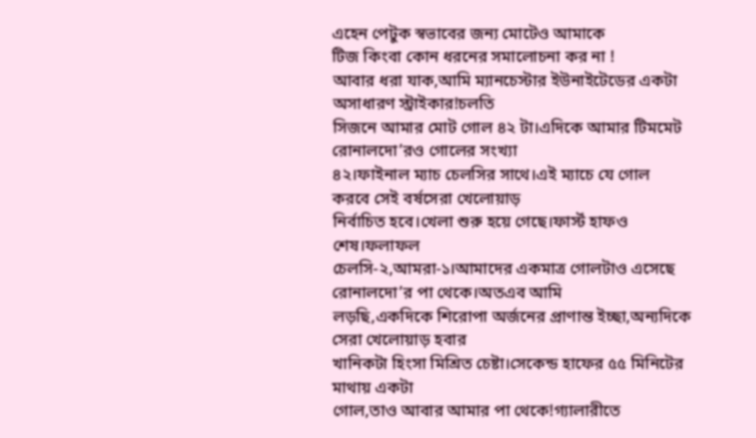এহেন পেটুক স্বভাবের জন্য মোটেও আমাকে
টিজ কিংবা কোন ধরনের সমালোচনা কর না !
আবার ধরা যাক,আমি ম্যানচেস্টার ইউনাইটেডের একটা অসাধারণ স্ট্রাইকার!চলতি
সিজনে আমার মোট গোল ৪২ টা।এদিকে আমার টিমমেট রোনালদো’রও গোলের সংখ্যা
৪২।ফাইনাল ম্যাচ চেলসির সাথে।এই ম্যাচে যে গোল করবে সেই বর্ষসেরা খেলোয়াড়
নির্বাচিত হবে।খেলা শুরু হয়ে গেছে।ফার্স্ট হাফও শেষ।ফলাফল
চেলসি-২,আমরা-১।আমাদের একমাত্র গোলটাও এসেছে রোনালদো’র পা থেকে।অতএব আমি
লড়ছি,একদিকে শিরোপা অর্জনের প্রাণান্ত ইচ্ছা,অন্যদিকে সেরা খেলোয়াড় হবার
খানিকটা হিংসা মিশ্রিত চেষ্টা।সেকেন্ড হাফের ৫৫ মিনিটের মাথায় একটা
গোল,তাও আবার আমার পা থেকে!গ্যালারীতে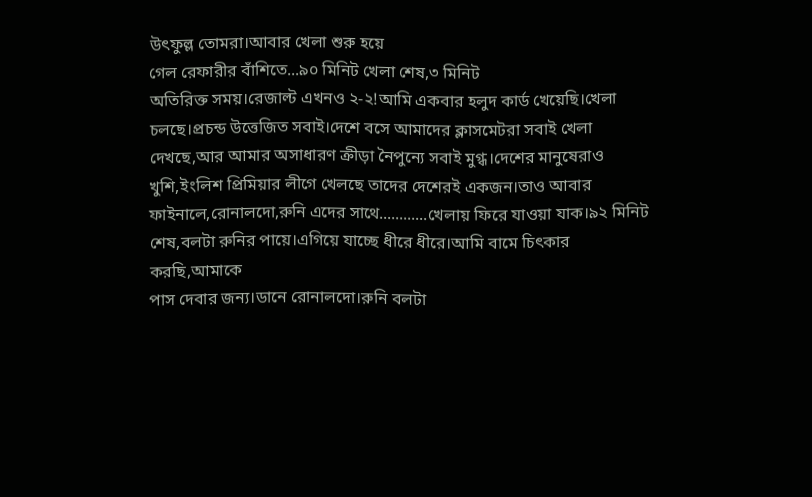উৎফুল্ল তোমরা।আবার খেলা শুরু হয়ে
গেল রেফারীর বাঁশিতে...৯০ মিনিট খেলা শেষ,৩ মিনিট
অতিরিক্ত সময়।রেজাল্ট এখনও ২-২!আমি একবার হলুদ কার্ড খেয়েছি।খেলা
চলছে।প্রচন্ড উত্তেজিত সবাই।দেশে বসে আমাদের ক্লাসমেটরা সবাই খেলা
দেখছে,আর আমার অসাধারণ ক্রীড়া নৈপুন্যে সবাই মুগ্ধ।দেশের মানুষেরাও
খুশি,ইংলিশ প্রিমিয়ার লীগে খেলছে তাদের দেশেরই একজন।তাও আবার
ফাইনালে,রোনালদো,রুনি এদের সাথে............খেলায় ফিরে যাওয়া যাক।৯২ মিনিট
শেষ,বলটা রুনির পায়ে।এগিয়ে যাচ্ছে ধীরে ধীরে।আমি বামে চিৎকার করছি,আমাকে
পাস দেবার জন্য।ডানে রোনালদো।রুনি বলটা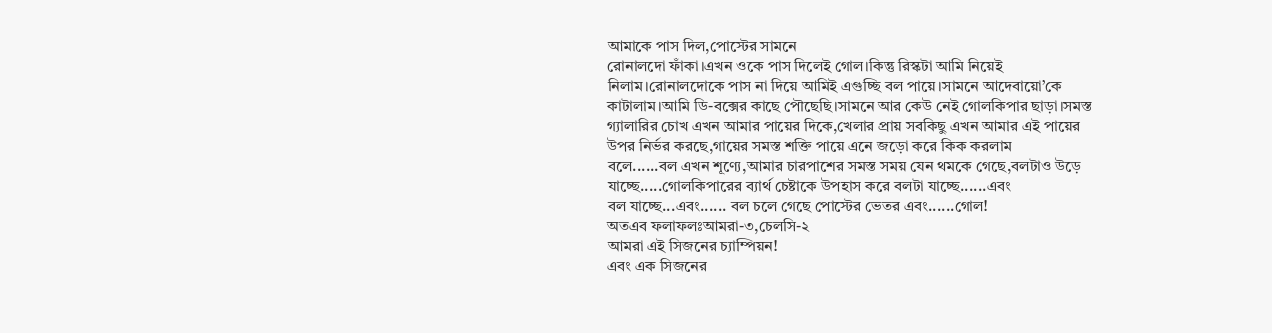আমাকে পাস দিল,পোস্টের সামনে
রোনালদো ফাঁকা।এখন ওকে পাস দিলেই গোল।কিন্তু রিস্কটা আমি নিয়েই
নিলাম।রোনালদোকে পাস না দিয়ে আমিই এগুচ্ছি বল পায়ে।সামনে আদেবায়ো’কে
কাটালাম।আমি ডি-বক্সের কাছে পৌছেছি।সামনে আর কেউ নেই গোলকিপার ছাড়া।সমস্ত
গ্যালারির চোখ এখন আমার পায়ের দিকে,খেলার প্রায় সবকিছু এখন আমার এই পায়ের
উপর নির্ভর করছে,গায়ের সমস্ত শক্তি পায়ে এনে জড়ো করে কিক করলাম
বলে......বল এখন শূণ্যে,আমার চারপাশের সমস্ত সময় যেন থমকে গেছে,বলটাও উড়ে
যাচ্ছে.....গোলকিপারের ব্যার্থ চেষ্টাকে উপহাস করে বলটা যাচ্ছে......এবং
বল যাচ্ছে...এবং...... বল চলে গেছে পোস্টের ভেতর এবং......গোল!
অতএব ফলাফলঃআমরা-৩,চেলসি-২
আমরা এই সিজনের চ্যাম্পিয়ন!
এবং এক সিজনের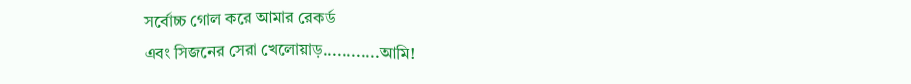সর্বোচ্চ গোল করে আমার রেকর্ড
এবং সিজনের সেরা খেলোয়াড়............আমি!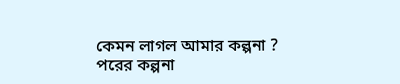কেমন লাগল আমার কল্পনা ?
পরের কল্পনা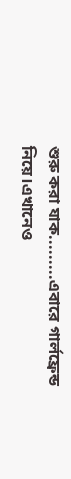শুরু করা যাক.........এবারে গার্লফ্রেন্ড নিয়ে।এখানেও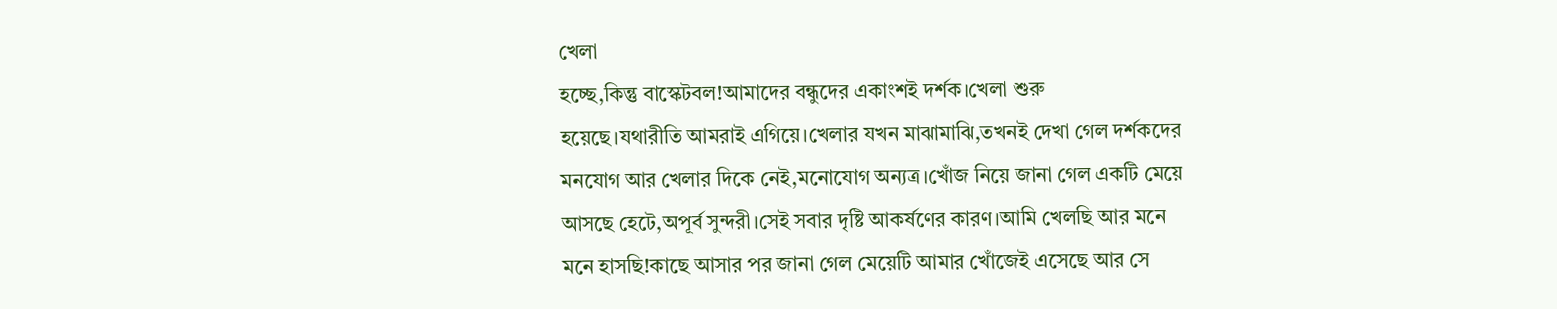খেলা
হচ্ছে,কিন্তু বাস্কেটবল!আমাদের বন্ধুদের একাংশই দর্শক।খেলা শুরু
হয়েছে।যথারীতি আমরাই এগিয়ে।খেলার যখন মাঝামাঝি,তখনই দেখা গেল দর্শকদের
মনযোগ আর খেলার দিকে নেই,মনোযোগ অন্যত্র।খোঁজ নিয়ে জানা গেল একটি মেয়ে
আসছে হেটে,অপূর্ব সুন্দরী।সেই সবার দৃষ্টি আকর্ষণের কারণ।আমি খেলছি আর মনে
মনে হাসছি!কাছে আসার পর জানা গেল মেয়েটি আমার খোঁজেই এসেছে আর সে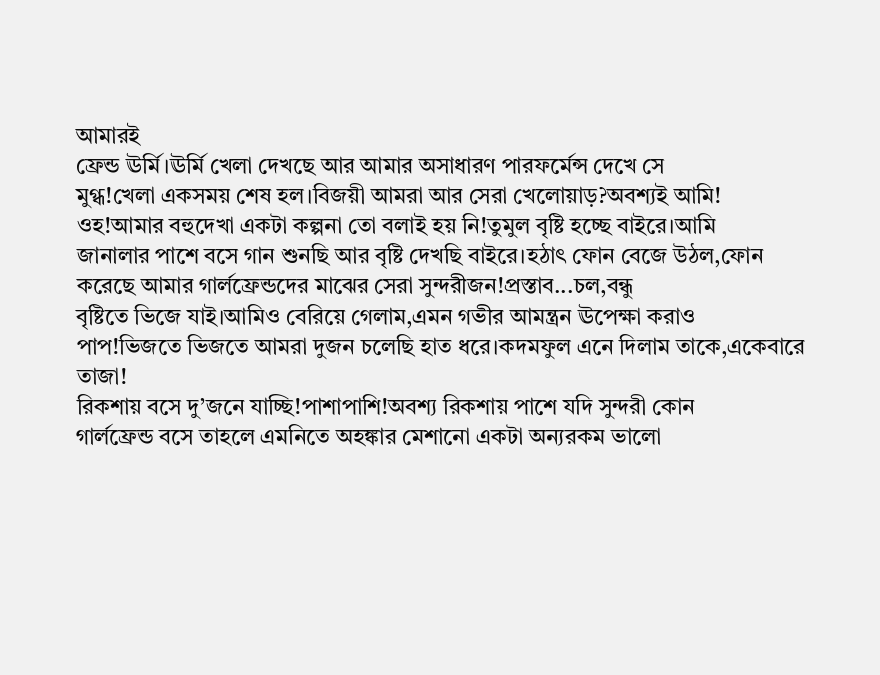আমারই
ফ্রেন্ড ঊর্মি।ঊর্মি খেলা দেখছে আর আমার অসাধারণ পারফর্মেন্স দেখে সে
মুগ্ধ!খেলা একসময় শেষ হল।বিজয়ী আমরা আর সেরা খেলোয়াড়?অবশ্যই আমি!
ওহ!আমার বহুদেখা একটা কল্পনা তো বলাই হয় নি!তুমুল বৃষ্টি হচ্ছে বাইরে।আমি
জানালার পাশে বসে গান শুনছি আর বৃষ্টি দেখছি বাইরে।হঠাৎ ফোন বেজে উঠল,ফোন
করেছে আমার গার্লফ্রেন্ডদের মাঝের সেরা সুন্দরীজন!প্রস্তাব...চল,বন্ধু
বৃষ্টিতে ভিজে যাই।আমিও বেরিয়ে গেলাম,এমন গভীর আমন্ত্রন ঊপেক্ষা করাও
পাপ!ভিজতে ভিজতে আমরা দুজন চলেছি হাত ধরে।কদমফুল এনে দিলাম তাকে,একেবারে
তাজা!
রিকশায় বসে দু’জনে যাচ্ছি!পাশাপাশি!অবশ্য রিকশায় পাশে যদি সুন্দরী কোন
গার্লফ্রেন্ড বসে তাহলে এমনিতে অহঙ্কার মেশানো একটা অন্যরকম ভালো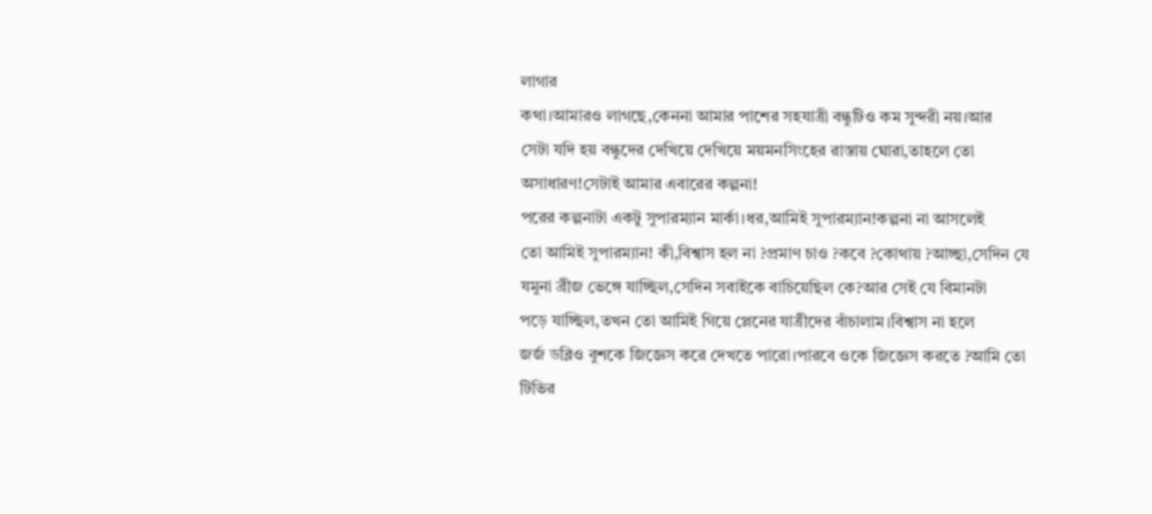লাগার
কথা।আমারও লাগছে,কেননা আমার পাশের সহযাত্রী বন্ধুটিও কম সুন্দরী নয়।আর
সেটা যদি হয় বন্ধুদের দেখিয়ে দেখিয়ে ময়মনসিংহের রাস্তায় ঘোরা,তাহলে তো
অসাধারণ!সেটাই আমার এবারের কল্পনা!
পরের কল্পনাটা একটু সুপারম্যান মার্কা।ধর,আমিই সুপারম্যান!কল্পনা না আসলেই
তো আমিই সুপারম্যান! কী,বিশ্বাস হল না ?প্রমাণ চাও ?কবে ?কোথায় ?আচ্ছা,সেদিন যে
যমুনা ব্রীজ ভেঙ্গে যাচ্ছিল,সেদিন সবাইকে বাচিয়েছিল কে?আর সেই যে বিমানটা
পড়ে যাচ্ছিল,তখন তো আমিই গিয়ে প্লেনের যাত্রীদের বাঁচালাম।বিশ্বাস না হলে
জর্জ ডব্লিও বুশকে জিজ্ঞেস করে দেখতে পারো।পারবে ওকে জিজ্ঞেস করতে ?আমি তো
টিভির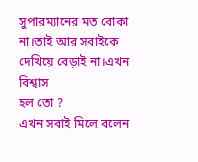সুপারম্যানের মত বোকা না।তাই আর সবাইকে দেখিয়ে বেড়াই না।এখন বিশ্বাস
হল তো ?
এখন সবাই মিলে বলেন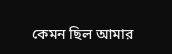কেমন ছিল আমার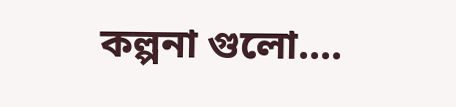কল্পনা গুলো....